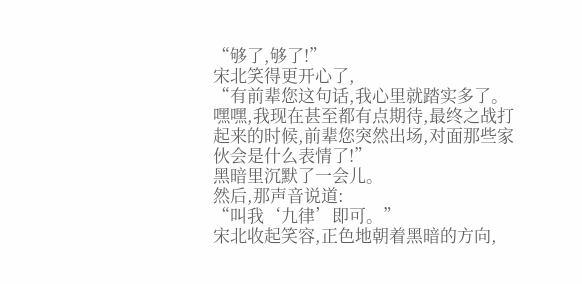“够了,够了!”
宋北笑得更开心了,
“有前辈您这句话,我心里就踏实多了。
嘿嘿,我现在甚至都有点期待,最终之战打起来的时候,前辈您突然出场,对面那些家伙会是什么表情了!”
黑暗里沉默了一会儿。
然后,那声音说道:
“叫我‘九律’即可。”
宋北收起笑容,正色地朝着黑暗的方向,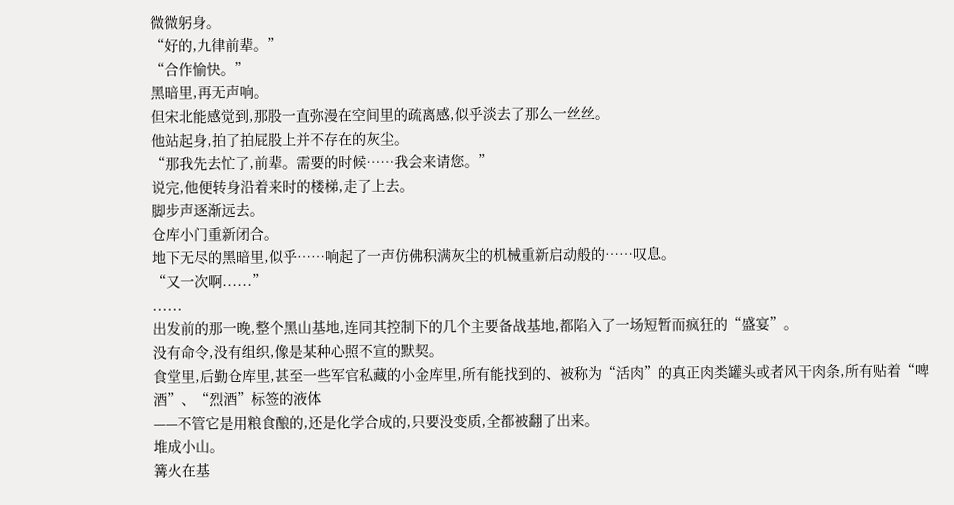微微躬身。
“好的,九律前辈。”
“合作愉快。”
黑暗里,再无声响。
但宋北能感觉到,那股一直弥漫在空间里的疏离感,似乎淡去了那么一丝丝。
他站起身,拍了拍屁股上并不存在的灰尘。
“那我先去忙了,前辈。需要的时候……我会来请您。”
说完,他便转身沿着来时的楼梯,走了上去。
脚步声逐渐远去。
仓库小门重新闭合。
地下无尽的黑暗里,似乎……响起了一声仿佛积满灰尘的机械重新启动般的……叹息。
“又一次啊......”
......
出发前的那一晚,整个黑山基地,连同其控制下的几个主要备战基地,都陷入了一场短暂而疯狂的“盛宴”。
没有命令,没有组织,像是某种心照不宣的默契。
食堂里,后勤仓库里,甚至一些军官私藏的小金库里,所有能找到的、被称为“活肉”的真正肉类罐头或者风干肉条,所有贴着“啤酒”、“烈酒”标签的液体
——不管它是用粮食酿的,还是化学合成的,只要没变质,全都被翻了出来。
堆成小山。
篝火在基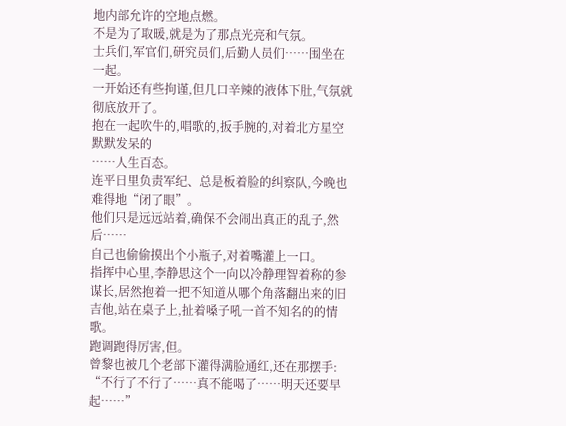地内部允许的空地点燃。
不是为了取暖,就是为了那点光亮和气氛。
士兵们,军官们,研究员们,后勤人员们……围坐在一起。
一开始还有些拘谨,但几口辛辣的液体下肚,气氛就彻底放开了。
抱在一起吹牛的,唱歌的,扳手腕的,对着北方星空默默发呆的
……人生百态。
连平日里负责军纪、总是板着脸的纠察队,今晚也难得地“闭了眼”。
他们只是远远站着,确保不会闹出真正的乱子,然后……
自己也偷偷摸出个小瓶子,对着嘴灌上一口。
指挥中心里,李静思这个一向以冷静理智着称的参谋长,居然抱着一把不知道从哪个角落翻出来的旧吉他,站在桌子上,扯着嗓子吼一首不知名的的情歌。
跑调跑得厉害,但。
曾黎也被几个老部下灌得满脸通红,还在那摆手:
“不行了不行了……真不能喝了……明天还要早起……”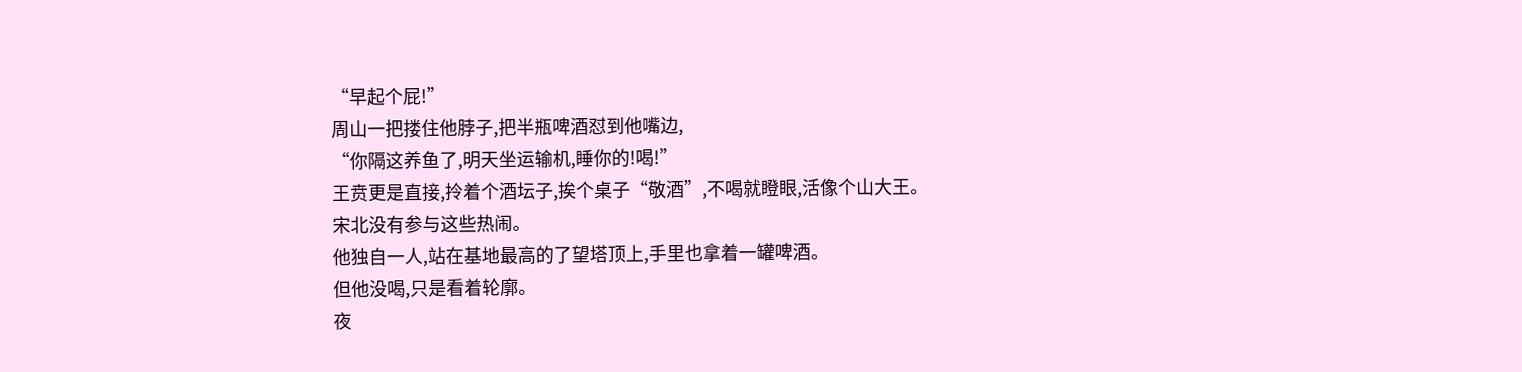“早起个屁!”
周山一把搂住他脖子,把半瓶啤酒怼到他嘴边,
“你隔这养鱼了,明天坐运输机,睡你的!喝!”
王贲更是直接,拎着个酒坛子,挨个桌子“敬酒”,不喝就瞪眼,活像个山大王。
宋北没有参与这些热闹。
他独自一人,站在基地最高的了望塔顶上,手里也拿着一罐啤酒。
但他没喝,只是看着轮廓。
夜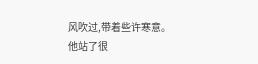风吹过,带着些许寒意。
他站了很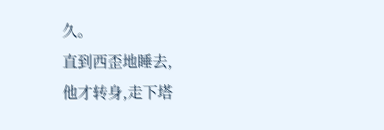久。
直到西歪地睡去,
他才转身,走下塔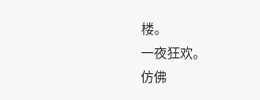楼。
一夜狂欢。
仿佛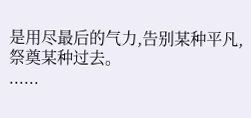是用尽最后的气力,告别某种平凡,祭奠某种过去。
......